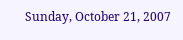Sunday, October 21, 2007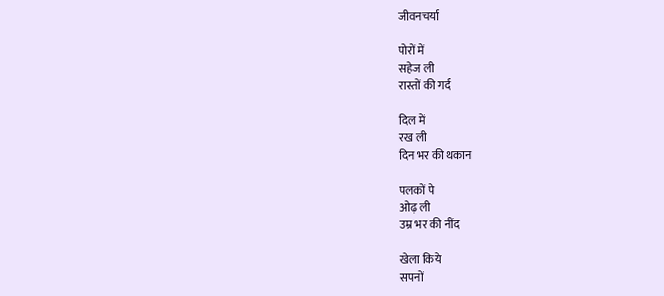जीवनचर्या

पोरों में
सहेज ली
रास्तों की गर्द

दिल में
रख ली
दिन भर की थकान

पलकों पे
ओढ़ ली
उम्र भर की नींद

खेला किये
सपनों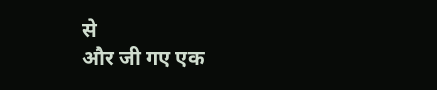से
और जी गए एक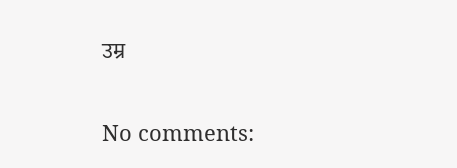उम्र

No comments: